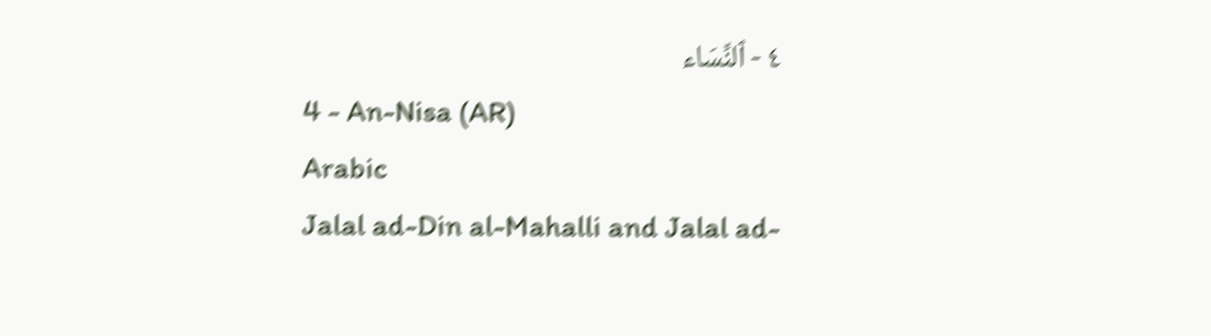٤ - ٱلنِّسَاء
4 - An-Nisa (AR)
Arabic
Jalal ad-Din al-Mahalli and Jalal ad-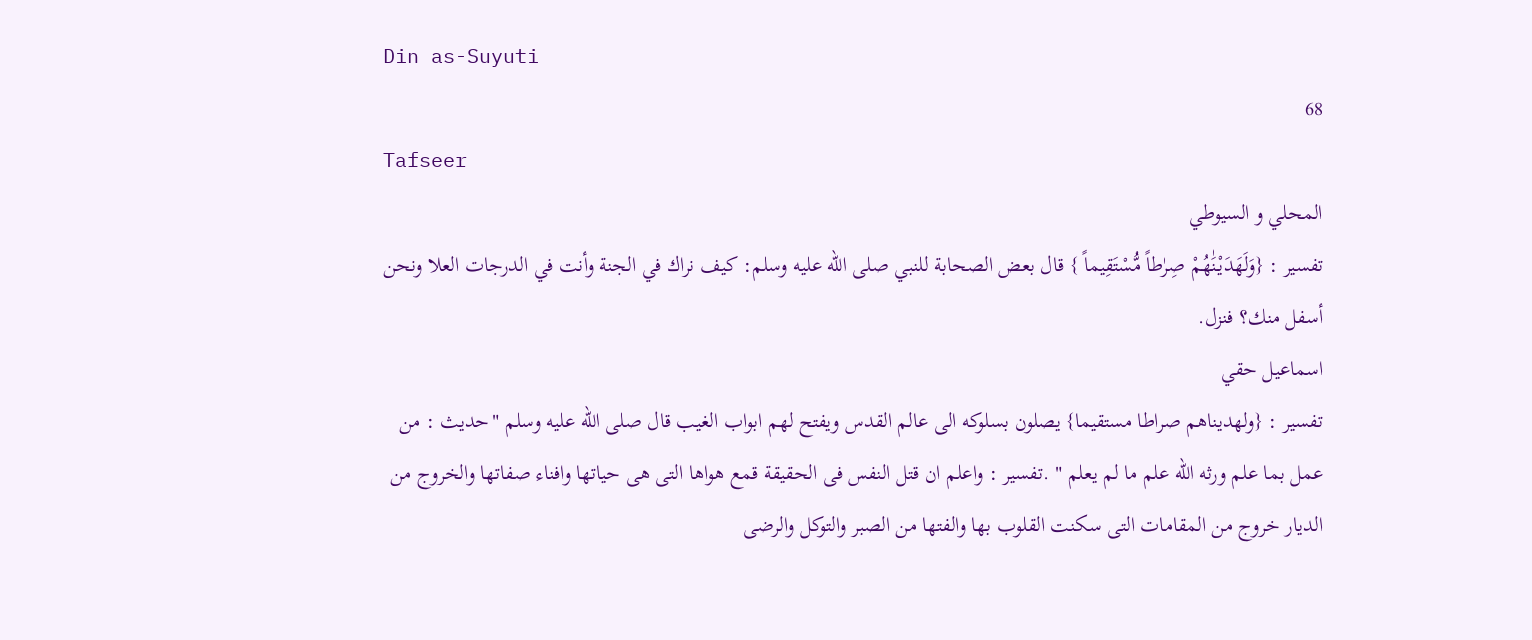Din as-Suyuti
68
Tafseer
المحلي و السيوطي
تفسير : {وَلَهَدَيْنَٰهُمْ صِرٰطاً مُّسْتَقِيماً } قال بعض الصحابة للنبي صلى الله عليه وسلم: كيف نراك في الجنة وأنت في الدرجات العلا ونحن أسفل منك؟ فنزل.
اسماعيل حقي
تفسير : {ولهديناهم صراطا مستقيما} يصلون بسلوكه الى عالم القدس ويفتح لهم ابواب الغيب قال صلى الله عليه وسلم "حديث : من عمل بما علم ورثه الله علم ما لم يعلم " .تفسير : واعلم ان قتل النفس فى الحقيقة قمع هواها التى هى حياتها وافناء صفاتها والخروج من الديار خروج من المقامات التى سكنت القلوب بها والفتها من الصبر والتوكل والرضى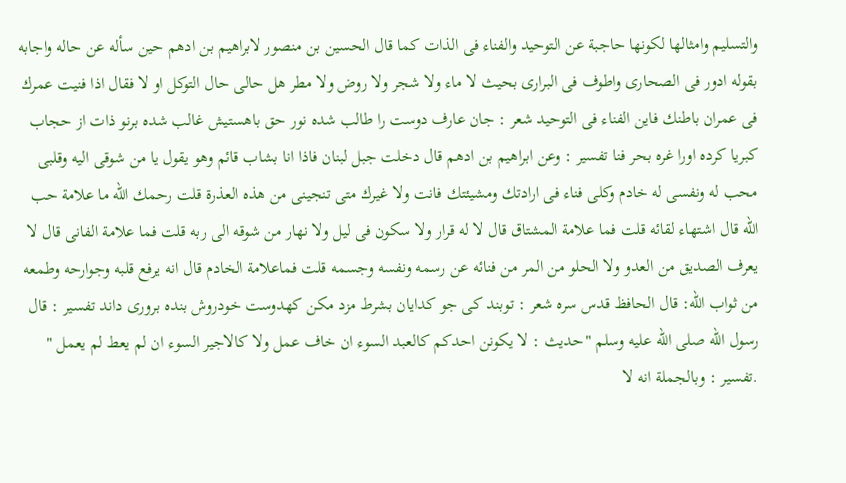والتسليم وامثالها لكونها حاجبة عن التوحيد والفناء فى الذات كما قال الحسين بن منصور لابراهيم بن ادهم حين سأله عن حاله واجابه بقوله ادور فى الصحارى واطوف فى البرارى بحيث لا ماء ولا شجر ولا روض ولا مطر هل حالى حال التوكل او لا فقال اذا فنيت عمرك فى عمران باطنك فاين الفناء فى التوحيد شعر : جان عارف دوست را طالب شده نور حق باهستيش غالب شده برنو ذات از حجاب كبريا كرده اورا غره بحر فنا تفسير : وعن ابراهيم بن ادهم قال دخلت جبل لبنان فاذا انا بشاب قائم وهو يقول يا من شوقى اليه وقلبى محب له ونفسى له خادم وكلى فناء فى ارادتك ومشيئتك فانت ولا غيرك متى تنجينى من هذه العذرة قلت رحمك الله ما علامة حب الله قال اشتهاء لقائه قلت فما علامة المشتاق قال لا له قرار ولا سكون فى ليل ولا نهار من شوقه الى ربه قلت فما علامة الفانى قال لا يعرف الصديق من العدو ولا الحلو من المر من فنائه عن رسمه ونفسه وجسمه قلت فماعلامة الخادم قال انه يرفع قلبه وجوارحه وطمعه من ثواب الله: قال الحافظ قدس سره شعر : توبند كى جو كدايان بشرط مزد مكن كهدوست خودروش بنده برورى داند تفسير : قال رسول الله صلى الله عليه وسلم "حديث : لا يكونن احدكم كالعبد السوء ان خاف عمل ولا كالاجير السوء ان لم يعط لم يعمل " .تفسير : وبالجملة انه لا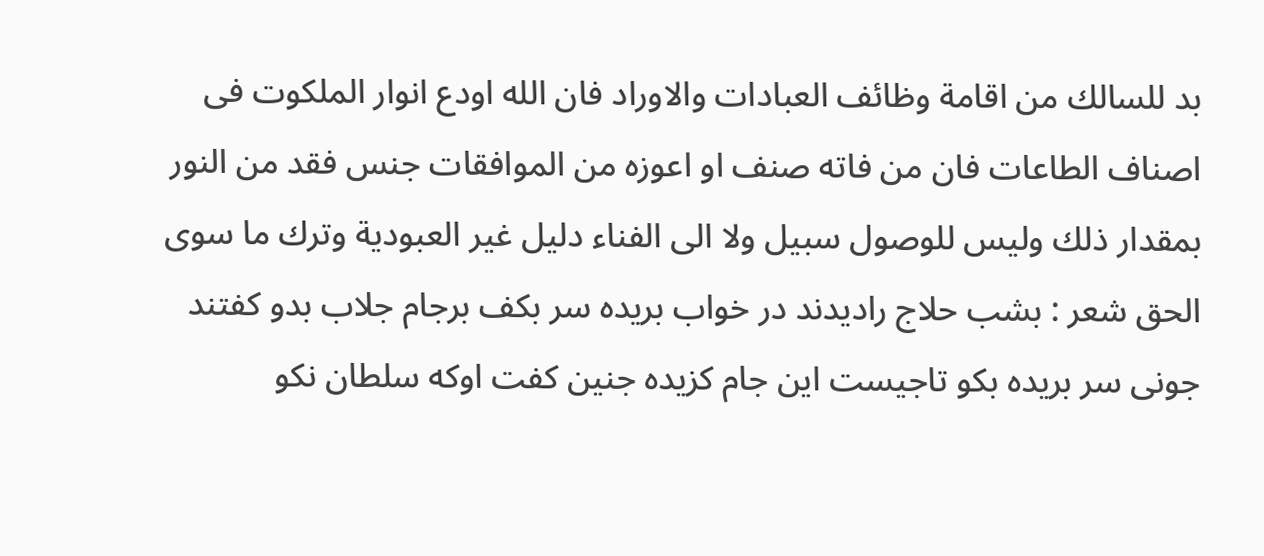بد للسالك من اقامة وظائف العبادات والاوراد فان الله اودع انوار الملكوت فى اصناف الطاعات فان من فاته صنف او اعوزه من الموافقات جنس فقد من النور بمقدار ذلك وليس للوصول سبيل ولا الى الفناء دليل غير العبودية وترك ما سوى الحق شعر : بشب حلاج راديدند در خواب بريده سر بكف برجام جلاب بدو كفتند جونى سر بريده بكو تاجيست اين جام كزيده جنين كفت اوكه سلطان نكو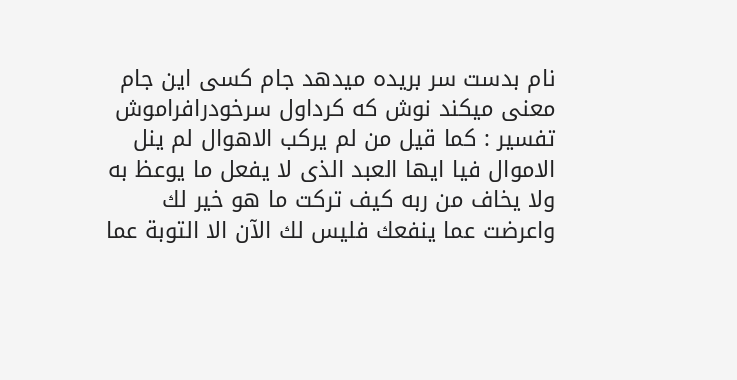نام بدست سر بريده ميدهد جام كسى اين جام معنى ميكند نوش كه كرداول سرخودرافراموش تفسير : كما قيل من لم يركب الاهوال لم ينل الاموال فيا ايها العبد الذى لا يفعل ما يوعظ به ولا يخاف من ربه كيف تركت ما هو خير لك واعرضت عما ينفعك فليس لك الآن الا التوبة عما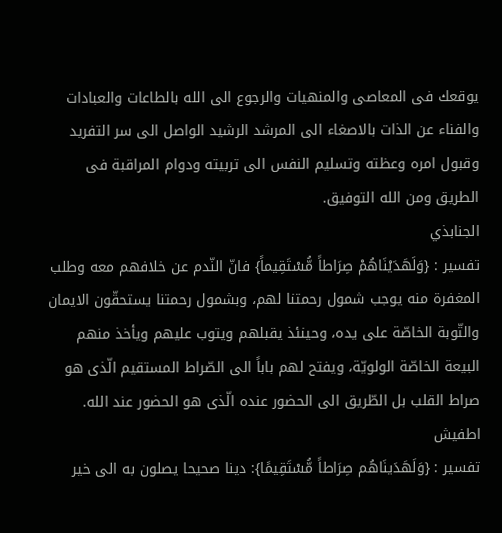يوقعك فى المعاصى والمنهيات والرجوع الى الله بالطاعات والعبادات والفناء عن الذات بالاصغاء الى المرشد الرشيد الواصل الى سر التفريد وقبول امره وعظته وتسليم النفس الى تربيته ودوام المراقبة فى الطريق ومن الله التوفيق.
الجنابذي
تفسير : {وَلَهَدَيْنَاهُمْ صِرَاطاً مُّسْتَقِيماً} فانّ النّدم عن خلافهم معه وطلب المغفرة منه يوجب شمول رحمتنا لهم، وبشمول رحمتنا يستحقّون الايمان والتّوبة الخاصّة على يده، وحينئذ يقبلهم ويتوب عليهم ويأخذ منهم البيعة الخاصّة الولويّة، ويفتح لهم باباً الى الصّراط المستقيم الّذى هو صراط القلب بل الطّريق الى الحضور عنده الّذى هو الحضور عند الله.
اطفيش
تفسير : {وَلَهَدَينَاهُم صِرَاطاً مُّسْتَقِيمًا}: دينا صحيحا يصلون به الى خير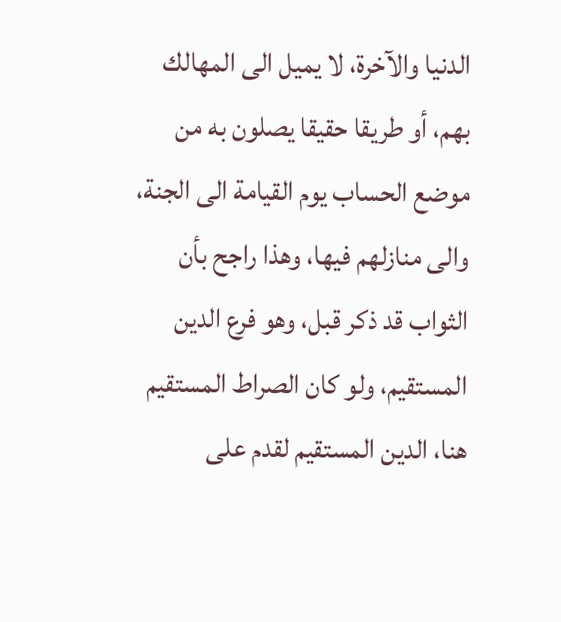الدنيا والآخرة، لا يميل الى المهالك بهم، أو طريقا حقيقا يصلون به من موضع الحساب يوم القيامة الى الجنة، والى منازلهم فيها، وهذا راجح بأن الثواب قد ذكر قبل، وهو فرع الدين المستقيم، ولو كان الصراط المستقيم هنا، الدين المستقيم لقدم على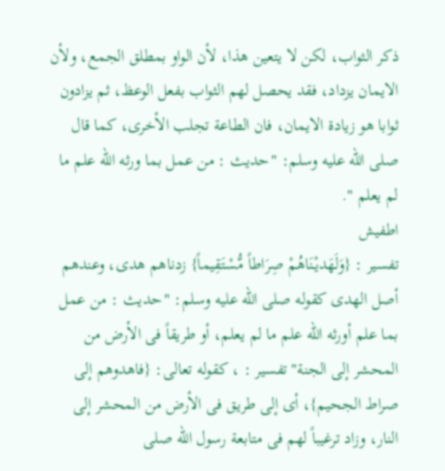ذكر الثواب، لكن لا يتعين هذا، لأن الواو بمطلق الجمع، ولأن الايمان يزداد، فقد يحصل لهم الثواب بفعل الوعظ، ثم يزادون ثوابا هو زيادة الايمان، فان الطاعة تجلب الأخرى، كما قال صلى الله عليه وسلم: "حديث : من عمل بما ورثه الله علم ما لم يعلم ".
اطفيش
تفسير : {وَلَهَديْنَاهُمْ صِرَاطاً مُّسْتَقِيماً} زدناهم هدى، وعندهم أصل الهدى كقوله صلى الله عليه وسلم: "حديث : من عمل بما علم أورثه الله علم ما لم يعلم، أو طريقاً فى الأرض من المحشر إلى الجنة"تفسير : ، كقوله تعالى: {فاهدوهم إلى صراط الجحيم}، أى إلى طريق فى الأرض من المحشر إلى النار، وزاد ترغيباً لهم فى متابعة رسول الله صلى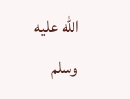الله عليه وسلم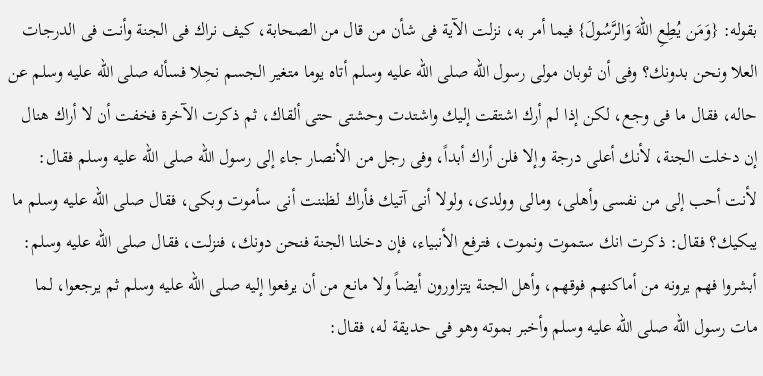بقوله: {وَمَن يُطِعِ اللهَ وَالرَّسُولَ} فيما أمر به، نزلت الآية فى شأن من قال من الصحابة، كيف نراك فى الجنة وأنت فى الدرجات العلا ونحن بدونك؟ وفى أن ثوبان مولى رسول الله صلى الله عليه وسلم أتاه يوما متغير الجسم نحِلا فسأله صلى الله عليه وسلم عن حاله، فقال ما فى وجع، لكن إذا لم أرك اشتقت إليك واشتدت وحشتى حتى ألقاك، ثم ذكرت الآخرة فخفت أن لا أراك هنال إن دخلت الجنة، لأنك أعلى درجة وإلا فلن أراك أبداً، وفى رجل من الأنصار جاء إلى رسول الله صلى الله عليه وسلم فقال: لأنت أحب إلى من نفسى وأهلى، ومالى وولدى، ولولا أنى آتيك فأراك لظننت أنى سأموت وبكى، فقال صلى الله عليه وسلم ما يبكيك؟ فقال: ذكرت انك ستموت ونموت، فترفع الأنبياء، فإن دخلنا الجنة فنحن دونك، فنزلت، فقال صلى الله عليه وسلم: أبشروا فهم يرونه من أماكنهم فوقهم، وأهل الجنة يتزاورون أيضاً ولا مانع من أن يرفعوا إليه صلى الله عليه وسلم ثم يرجعوا، لما مات رسول الله صلى الله عليه وسلم وأخبر بموته وهو فى حديقة له، فقال: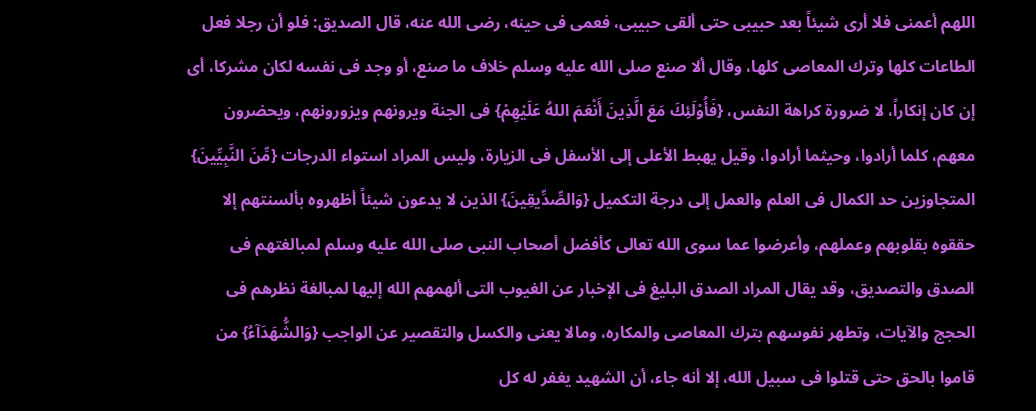اللهم أعمنى فلا أرى شيئاً بعد حبيبى حتى ألقى حبيبى، فعمى فى حينه، رضى الله عنه، قال الصديق: فلو أن رجلا فعل الطاعات كلها وترك المعاصى كلها، وقال ألا صنع صلى الله عليه وسلم خلاف ما صنع، أو وجد فى نفسه لكان مشركا، أى إن كان إنكاراً، لا ضرورة كراهة النفس، {فَأُوْلَئِكَ مَعَ الَّذِينَ أَنْعَمَ اللهُ عَلَيْهِمْ} فى الجنة ويرونهم ويزورونهم، ويحضرون معهم، كلما أرادوا، وحيثما أرادوا، وقيل يهبط الأعلى إلى الأسفل فى الزيارة، وليس المراد استواء الدرجات {مِّنَ النَّبِيِّينَ} المتجاوزين حد الكمال فى العلم والعمل إلى درجة التكميل {وَالصِّدِّيقِينَ} الذين لا يدعون شيئاً أظهروه بألسنتهم إلا حققوه بقلوبهم وعملهم، وأعرضوا عما سوى الله تعالى كأفضل أصحاب النبى صلى الله عليه وسلم لمبالغتهم فى الصدق والتصديق، وقد يقال المراد الصدق البليغ فى الإخبار عن الغيوب التى ألهمهم الله إليها لمبالغة نظرهم فى الحجج والآيات، وتطهر نفوسهم بترك المعاصى والمكاره، ومالا يعنى والكسل والتقصير عن الواجب {وَالشُّهَدَآءُ} من قاموا بالحق حتى قتلوا فى سبيل الله، إلا أنه جاء، أن الشهيد يغفر له كل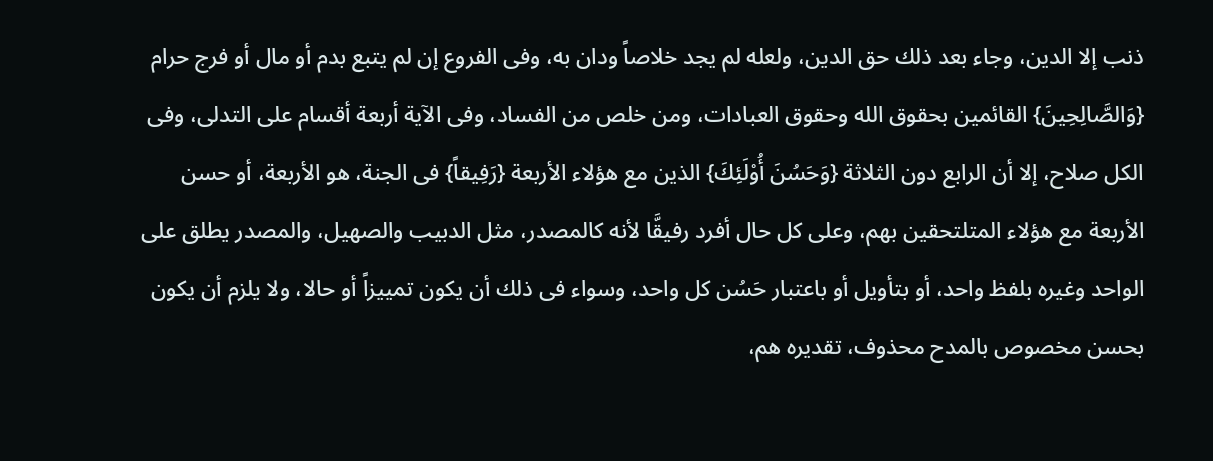ذنب إلا الدين، وجاء بعد ذلك حق الدين، ولعله لم يجد خلاصاً ودان به، وفى الفروع إن لم يتبع بدم أو مال أو فرج حرام {وَالصَّالِحِينَ} القائمين بحقوق الله وحقوق العبادات، ومن خلص من الفساد، وفى الآية أربعة أقسام على التدلى، وفى الكل صلاح، إلا أن الرابع دون الثلاثة {وَحَسُنَ أُوْلَئِكَ} الذين مع هؤلاء الأربعة {رَفِيقاً} فى الجنة، هو الأربعة، أو حسن الأربعة مع هؤلاء المتلتحقين بهم، وعلى كل حال أفرد رفيقَّا لأنه كالمصدر، مثل الدبيب والصهيل، والمصدر يطلق على الواحد وغيره بلفظ واحد، أو بتأويل أو باعتبار حَسُن كل واحد، وسواء فى ذلك أن يكون تمييزاً أو حالا، ولا يلزم أن يكون بحسن مخصوص بالمدح محذوف، تقديره هم،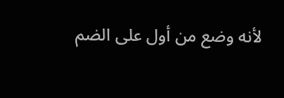لأنه وضع من أول على الضم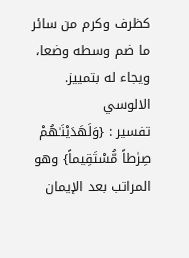كظرف وكرم من سائر ما ضم وسطه وضعا، ويجاء له بتمييز.
الالوسي
تفسير : {وَلَهَدَيْنَـٰهُمْ صِرٰطاً مُّسْتَقِيماً} وهو المراتب بعد الإيمان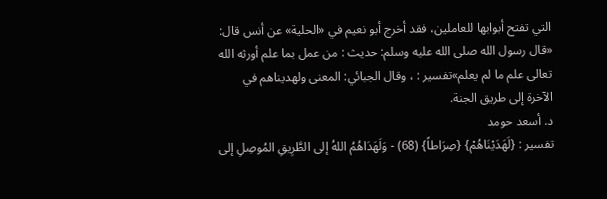التي تفتح أبوابها للعاملين، فقد أخرج أبو نعيم في «الحلية» عن أنس قال: «قال رسول الله صلى الله عليه وسلم: حديث : من عمل بما علم أورثه الله تعالى علم ما لم يعلم»تفسير : ، وقال الجبائي: المعنى ولهديناهم في الآخرة إلى طريق الجنة.
د. أسعد حومد
تفسير : {لَهَدَيْنَاهُمْ} {صِرَاطاً} (68) - وَلَهَدَاهُمُ اللهُ إلى الطَّرِيقِ المُوصِلِ إلى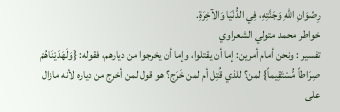رِضْوَانِ اللهِ وَجَنَّتِهِ، فِي الدُّنْيَا وَالآخِرَةِ.
خواطر محمد متولي الشعراوي
تفسير : ونحن أمام أمرين: إما أن يقتلوا، وإما أن يخرجوا من ديارهم، فقوله: {وَلَهَدَيْنَاهُمْ صِرَاطاً مُّسْتَقِيماً} لمن؟ للذي قُتِل أم لمن خَرَج؟ هو قول لمن أخرج من دياره لأنه مازال على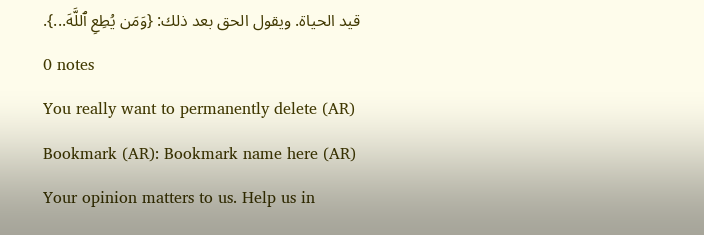قيد الحياة. ويقول الحق بعد ذلك: {وَمَن يُطِعِ ٱللَّهَ...}.
0 notes
You really want to permanently delete (AR) Bookmark (AR): Bookmark name here (AR)
Your opinion matters to us. Help us in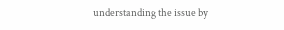understanding the issue by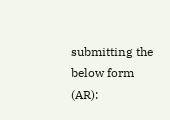submitting the below form (AR):